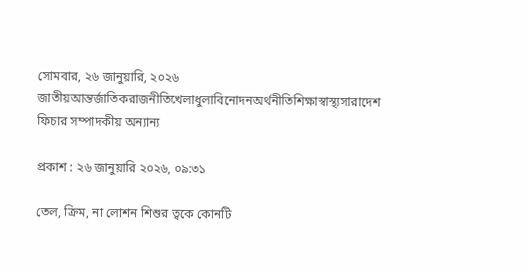সোমবার, ২৬ জানুয়ারি, ২০২৬
জাতীয়আন্তর্জাতিকরাজনীতিখেলাধুলাবিনোদনঅর্থনীতিশিক্ষাস্বাস্থ্যসারাদেশ ফিচার সম্পাদকীয় অন্যান্য

প্রকাশ : ২৬ জানুয়ারি ২০২৬, ০৯:৩১

তেল, ক্রিম, না লোশন শিশুর ত্বকে কোনটি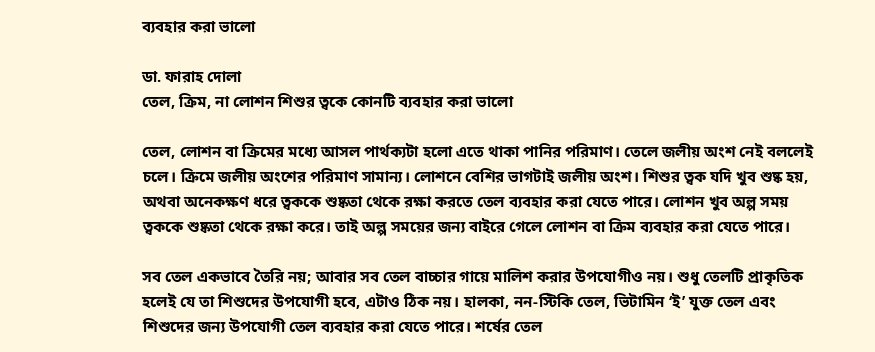ব্যবহার করা ভালো

ডা. ফারাহ দোলা
তেল, ক্রিম, না লোশন শিশুর ত্বকে কোনটি ব্যবহার করা ভালো

তেল, লোশন বা ক্রিমের মধ্যে আসল পার্থক্যটা হলো এতে থাকা পানির পরিমাণ। তেলে জলীয় অংশ নেই বললেই চলে। ক্রিমে জলীয় অংশের পরিমাণ সামান্য। লোশনে বেশির ভাগটাই জলীয় অংশ। শিশুর ত্বক যদি খুব শুষ্ক হয়, অথবা অনেকক্ষণ ধরে ত্বককে শুষ্কতা থেকে রক্ষা করতে তেল ব্যবহার করা যেতে পারে। লোশন খুব অল্প সময় ত্বককে শুষ্কতা থেকে রক্ষা করে। তাই অল্প সময়ের জন্য বাইরে গেলে লোশন বা ক্রিম ব্যবহার করা যেতে পারে।

সব তেল একভাবে তৈরি নয়; আবার সব তেল বাচ্চার গায়ে মালিশ করার উপযোগীও নয়। শুধু তেলটি প্রাকৃতিক হলেই যে তা শিশুদের উপযোগী হবে, এটাও ঠিক নয়। হালকা, নন-স্টিকি তেল, ভিটামিন ‘ই’ যুক্ত তেল এবং শিশুদের জন্য উপযোগী তেল ব্যবহার করা যেতে পারে। শর্ষের তেল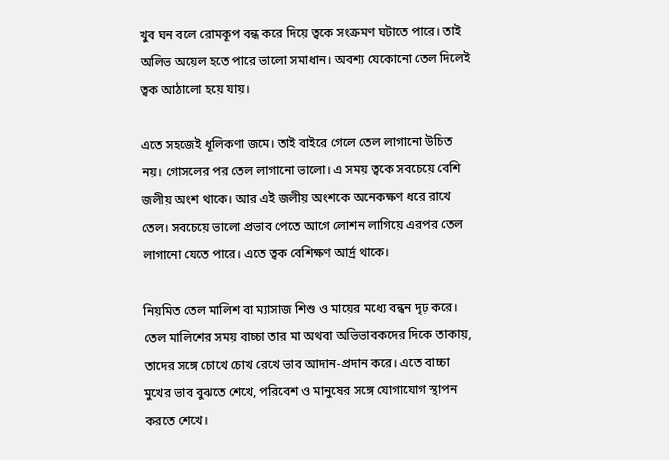খুব ঘন বলে রোমকূপ বন্ধ করে দিয়ে ত্বকে সংক্রমণ ঘটাতে পারে। তাই অলিভ অয়েল হতে পারে ভালো সমাধান। অবশ্য যেকোনো তেল দিলেই ত্বক আঠালো হয়ে যায়।

এতে সহজেই ধূলিকণা জমে। তাই বাইরে গেলে তেল লাগানো উচিত নয়। গোসলের পর তেল লাগানো ভালো। এ সময় ত্বকে সবচেয়ে বেশি জলীয় অংশ থাকে। আর এই জলীয় অংশকে অনেকক্ষণ ধরে রাখে তেল। সবচেয়ে ভালো প্রভাব পেতে আগে লোশন লাগিয়ে এরপর তেল লাগানো যেতে পারে। এতে ত্বক বেশিক্ষণ আর্দ্র থাকে।

নিয়মিত তেল মালিশ বা ম্যাসাজ শিশু ও মায়ের মধ্যে বন্ধন দৃঢ় করে। তেল মালিশের সময় বাচ্চা তার মা অথবা অভিভাবকদের দিকে তাকায়, তাদের সঙ্গে চোখে চোখ রেখে ভাব আদান-প্রদান করে। এতে বাচ্চা মুখের ভাব বুঝতে শেখে, পরিবেশ ও মানুষের সঙ্গে যোগাযোগ স্থাপন করতে শেখে।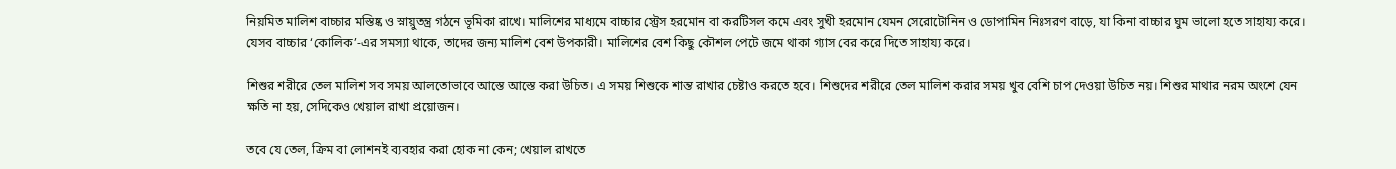নিয়মিত মালিশ বাচ্চার মস্তিষ্ক ও স্নায়ুতন্ত্র গঠনে ভূমিকা রাখে। মালিশের মাধ্যমে বাচ্চার স্ট্রেস হরমোন বা করটিসল কমে এবং সুখী হরমোন যেমন সেরোটোনিন ও ডোপামিন নিঃসরণ বাড়ে, যা কিনা বাচ্চার ঘুম ভালো হতে সাহায্য করে। যেসব বাচ্চার ‘কোলিক’-এর সমস্যা থাকে, তাদের জন্য মালিশ বেশ উপকারী। মালিশের বেশ কিছু কৌশল পেটে জমে থাকা গ্যাস বের করে দিতে সাহায্য করে।

শিশুর শরীরে তেল মালিশ সব সময় আলতোভাবে আস্তে আস্তে করা উচিত। এ সময় শিশুকে শান্ত রাখার চেষ্টাও করতে হবে। শিশুদের শরীরে তেল মালিশ করার সময় খুব বেশি চাপ দেওয়া উচিত নয়। শিশুর মাথার নরম অংশে যেন ক্ষতি না হয়, সেদিকেও খেয়াল রাখা প্রয়োজন।

তবে যে তেল, ক্রিম বা লোশনই ব্যবহার করা হোক না কেন; খেয়াল রাখতে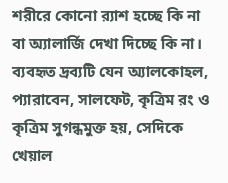শরীরে কোনো র‌্যাশ হচ্ছে কি না বা অ্যালার্জি দেখা দিচ্ছে কি না। ব্যবহৃত দ্রব্যটি যেন অ্যালকোহল, প্যারাবেন, সালফেট, কৃত্রিম রং ও কৃত্রিম সুগন্ধমুক্ত হয়, সেদিকে খেয়াল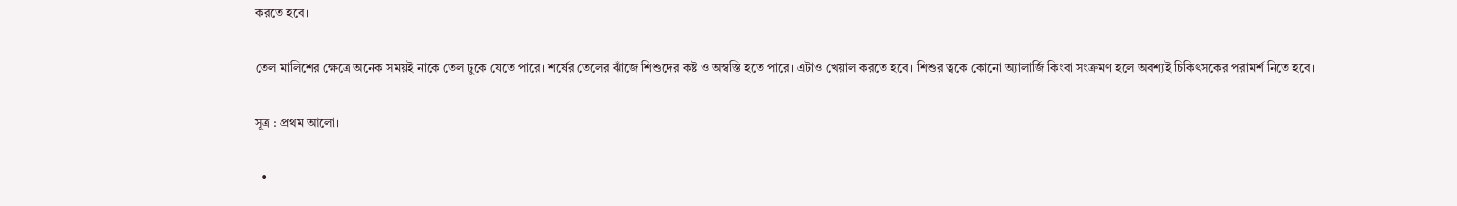করতে হবে।

তেল মালিশের ক্ষেত্রে অনেক সময়ই নাকে তেল ঢুকে যেতে পারে। শর্ষের তেলের ঝাঁজে শিশুদের কষ্ট ও অস্বস্তি হতে পারে। এটাও খেয়াল করতে হবে। শিশুর ত্বকে কোনো অ্যালার্জি কিংবা সংক্রমণ হলে অবশ্যই চিকিৎসকের পরামর্শ নিতে হবে।

সূত্র : প্রথম আলো।

  •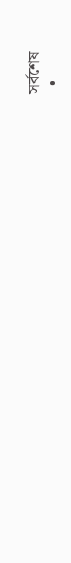সর্বশেষ
  •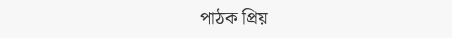পাঠক প্রিয়